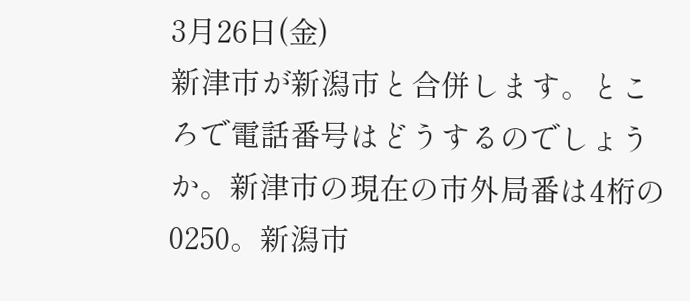3月26日(金)
新津市が新潟市と合併します。ところで電話番号はどうするのでしょうか。新津市の現在の市外局番は4桁の0250。新潟市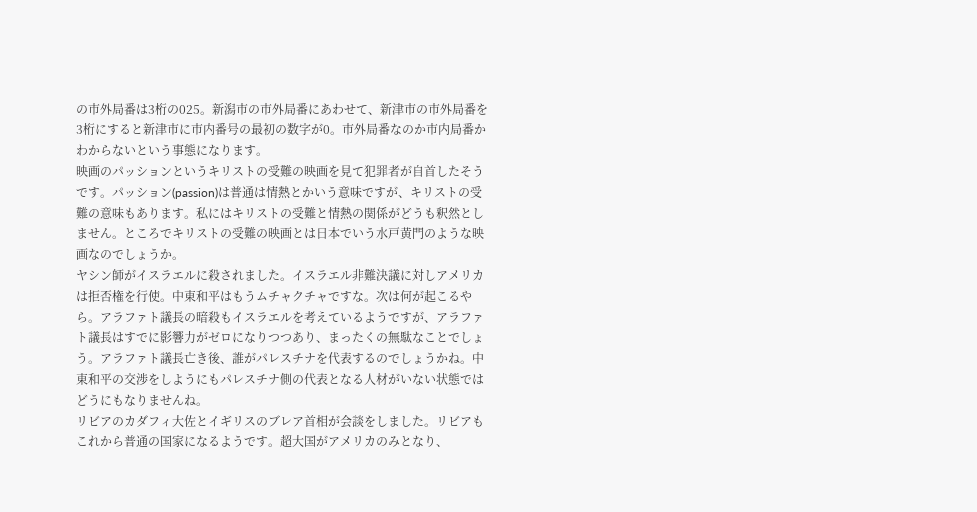の市外局番は3桁の025。新潟市の市外局番にあわせて、新津市の市外局番を3桁にすると新津市に市内番号の最初の数字が0。市外局番なのか市内局番かわからないという事態になります。
映画のパッションというキリストの受難の映画を見て犯罪者が自首したそうです。パッション(passion)は普通は情熱とかいう意味ですが、キリストの受難の意味もあります。私にはキリストの受難と情熱の関係がどうも釈然としません。ところでキリストの受難の映画とは日本でいう水戸黄門のような映画なのでしょうか。
ヤシン師がイスラエルに殺されました。イスラエル非難決議に対しアメリカは拒否権を行使。中東和平はもうムチャクチャですな。次は何が起こるやら。アラファト議長の暗殺もイスラエルを考えているようですが、アラファト議長はすでに影響力がゼロになりつつあり、まったくの無駄なことでしょう。アラファト議長亡き後、誰がパレスチナを代表するのでしょうかね。中東和平の交渉をしようにもパレスチナ側の代表となる人材がいない状態ではどうにもなりませんね。
リビアのカダフィ大佐とイギリスのブレア首相が会談をしました。リビアもこれから普通の国家になるようです。超大国がアメリカのみとなり、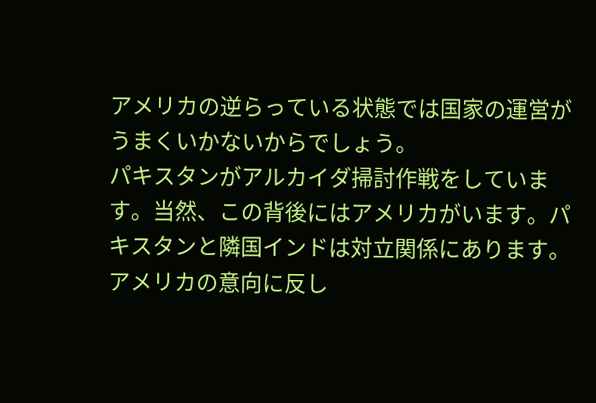アメリカの逆らっている状態では国家の運営がうまくいかないからでしょう。
パキスタンがアルカイダ掃討作戦をしています。当然、この背後にはアメリカがいます。パキスタンと隣国インドは対立関係にあります。アメリカの意向に反し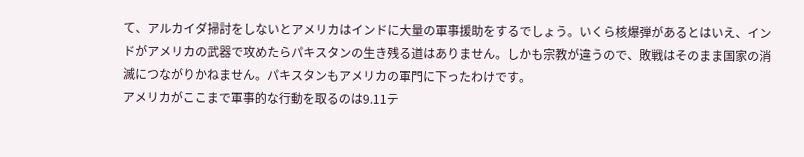て、アルカイダ掃討をしないとアメリカはインドに大量の軍事援助をするでしょう。いくら核爆弾があるとはいえ、インドがアメリカの武器で攻めたらパキスタンの生き残る道はありません。しかも宗教が違うので、敗戦はそのまま国家の消滅につながりかねません。パキスタンもアメリカの軍門に下ったわけです。
アメリカがここまで軍事的な行動を取るのは9.11テ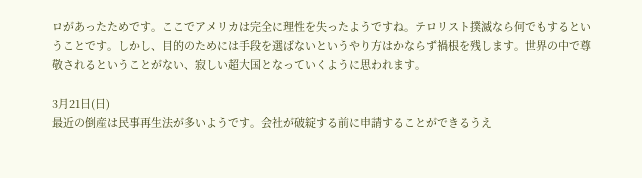ロがあったためです。ここでアメリカは完全に理性を失ったようですね。テロリスト撲滅なら何でもするということです。しかし、目的のためには手段を選ばないというやり方はかならず禍根を残します。世界の中で尊敬されるということがない、寂しい超大国となっていくように思われます。

3月21日(日)
最近の倒産は民事再生法が多いようです。会社が破綻する前に申請することができるうえ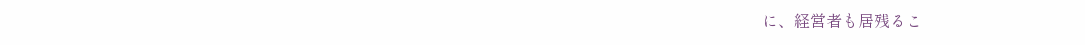に、経営者も居残るこ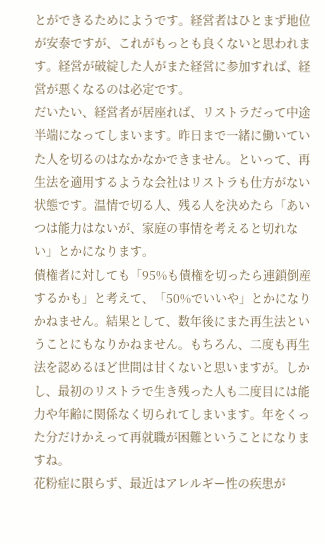とができるためにようです。経営者はひとまず地位が安泰ですが、これがもっとも良くないと思われます。経営が破綻した人がまた経営に参加すれば、経営が悪くなるのは必定です。
だいたい、経営者が居座れば、リストラだって中途半端になってしまいます。昨日まで一緒に働いていた人を切るのはなかなかできません。といって、再生法を適用するような会社はリストラも仕方がない状態です。温情で切る人、残る人を決めたら「あいつは能力はないが、家庭の事情を考えると切れない」とかになります。
債権者に対しても「95%も債権を切ったら連鎖倒産するかも」と考えて、「50%でいいや」とかになりかねません。結果として、数年後にまた再生法ということにもなりかねません。もちろん、二度も再生法を認めるほど世間は甘くないと思いますが。しかし、最初のリストラで生き残った人も二度目には能力や年齢に関係なく切られてしまいます。年をくった分だけかえって再就職が困難ということになりますね。
花粉症に限らず、最近はアレルギー性の疾患が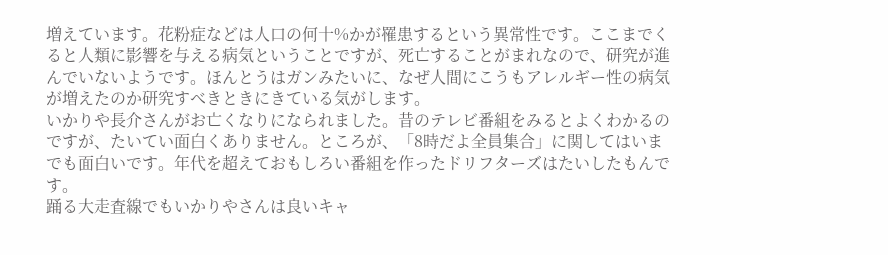増えています。花粉症などは人口の何十%かが罹患するという異常性です。ここまでくると人類に影響を与える病気ということですが、死亡することがまれなので、研究が進んでいないようです。ほんとうはガンみたいに、なぜ人間にこうもアレルギー性の病気が増えたのか研究すべきときにきている気がします。
いかりや長介さんがお亡くなりになられました。昔のテレビ番組をみるとよくわかるのですが、たいてい面白くありません。ところが、「8時だよ全員集合」に関してはいまでも面白いです。年代を超えておもしろい番組を作ったドリフターズはたいしたもんです。
踊る大走査線でもいかりやさんは良いキャ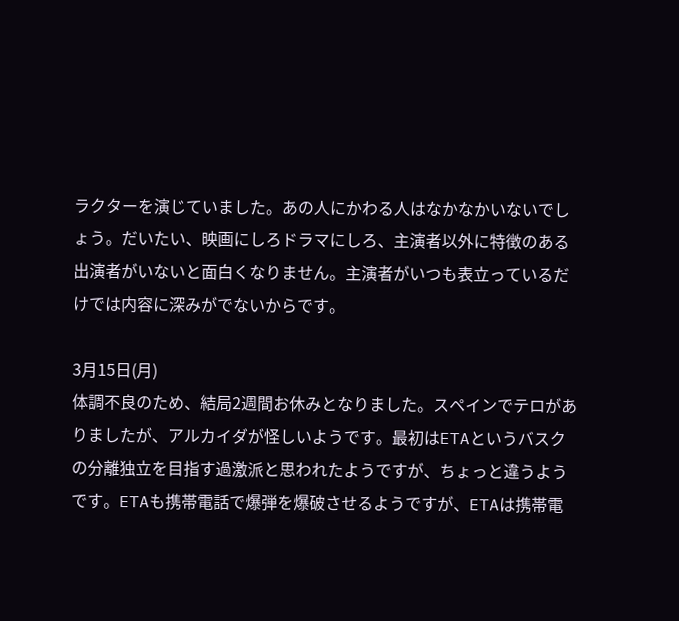ラクターを演じていました。あの人にかわる人はなかなかいないでしょう。だいたい、映画にしろドラマにしろ、主演者以外に特徴のある出演者がいないと面白くなりません。主演者がいつも表立っているだけでは内容に深みがでないからです。

3月15日(月)
体調不良のため、結局2週間お休みとなりました。スペインでテロがありましたが、アルカイダが怪しいようです。最初はETAというバスクの分離独立を目指す過激派と思われたようですが、ちょっと違うようです。ETAも携帯電話で爆弾を爆破させるようですが、ETAは携帯電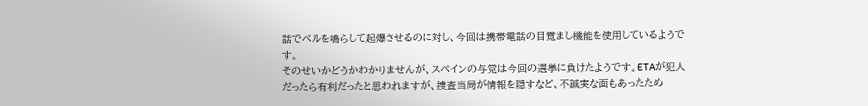話でベルを鳴らして起爆させるのに対し、今回は携帯電話の目覚まし機能を使用しているようです。
そのせいかどうかわかりませんが、スペインの与党は今回の選挙に負けたようです。ETAが犯人だったら有利だったと思われますが、捜査当局が情報を隠すなど、不誠実な面もあったため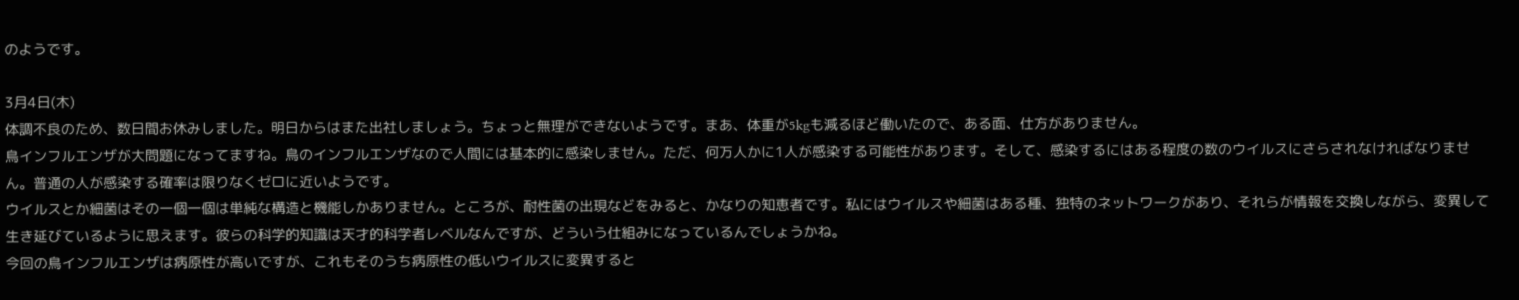のようです。

3月4日(木)
体調不良のため、数日間お休みしました。明日からはまた出社しましょう。ちょっと無理ができないようです。まあ、体重が5kgも減るほど働いたので、ある面、仕方がありません。
鳥インフルエンザが大問題になってますね。鳥のインフルエンザなので人間には基本的に感染しません。ただ、何万人かに1人が感染する可能性があります。そして、感染するにはある程度の数のウイルスにさらされなければなりません。普通の人が感染する確率は限りなくゼロに近いようです。
ウイルスとか細菌はその一個一個は単純な構造と機能しかありません。ところが、耐性菌の出現などをみると、かなりの知恵者です。私にはウイルスや細菌はある種、独特のネットワークがあり、それらが情報を交換しながら、変異して生き延びているように思えます。彼らの科学的知識は天才的科学者レベルなんですが、どういう仕組みになっているんでしょうかね。
今回の鳥インフルエンザは病原性が高いですが、これもそのうち病原性の低いウイルスに変異すると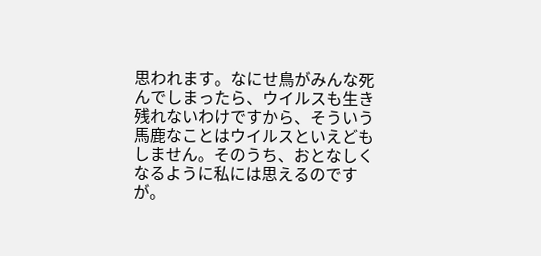思われます。なにせ鳥がみんな死んでしまったら、ウイルスも生き残れないわけですから、そういう馬鹿なことはウイルスといえどもしません。そのうち、おとなしくなるように私には思えるのですが。